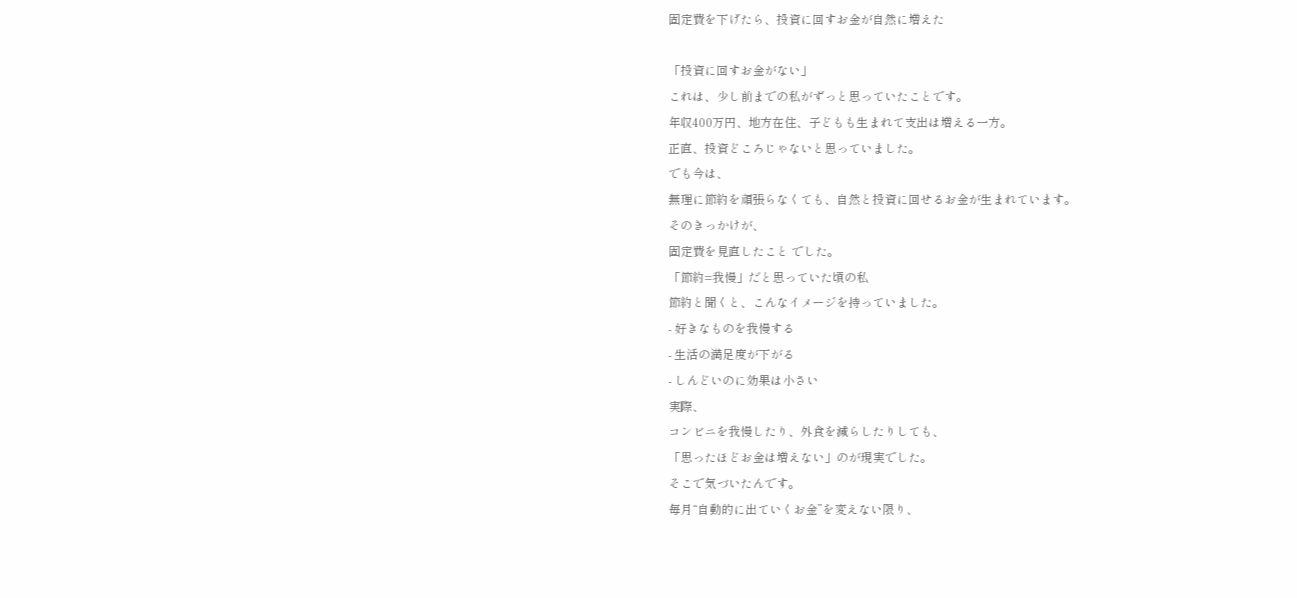固定費を下げたら、投資に回すお金が自然に増えた

「投資に回すお金がない」
これは、少し前までの私がずっと思っていたことです。
年収400万円、地方在住、子どもも生まれて支出は増える一方。
正直、投資どころじゃないと思っていました。
でも今は、
無理に節約を頑張らなくても、自然と投資に回せるお金が生まれています。
そのきっかけが、
固定費を見直したこと でした。
「節約=我慢」だと思っていた頃の私
節約と聞くと、こんなイメージを持っていました。
- 好きなものを我慢する
- 生活の満足度が下がる
- しんどいのに効果は小さい
実際、
コンビニを我慢したり、外食を減らしたりしても、
「思ったほどお金は増えない」のが現実でした。
そこで気づいたんです。
毎月“自動的に出ていくお金”を変えない限り、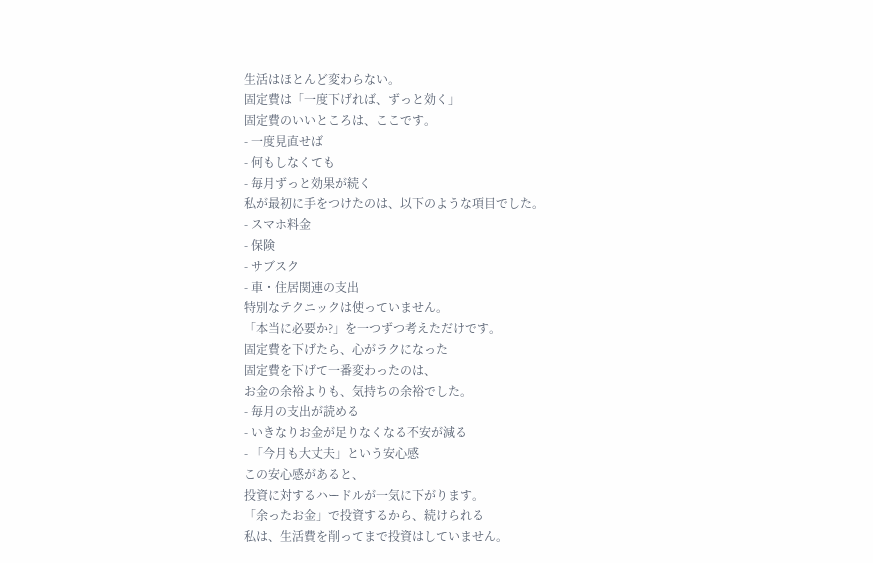生活はほとんど変わらない。
固定費は「一度下げれば、ずっと効く」
固定費のいいところは、ここです。
- 一度見直せば
- 何もしなくても
- 毎月ずっと効果が続く
私が最初に手をつけたのは、以下のような項目でした。
- スマホ料金
- 保険
- サブスク
- 車・住居関連の支出
特別なテクニックは使っていません。
「本当に必要か?」を一つずつ考えただけです。
固定費を下げたら、心がラクになった
固定費を下げて一番変わったのは、
お金の余裕よりも、気持ちの余裕でした。
- 毎月の支出が読める
- いきなりお金が足りなくなる不安が減る
- 「今月も大丈夫」という安心感
この安心感があると、
投資に対するハードルが一気に下がります。
「余ったお金」で投資するから、続けられる
私は、生活費を削ってまで投資はしていません。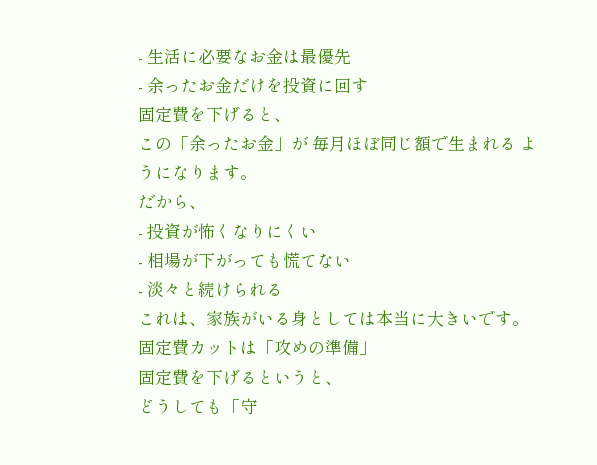- 生活に必要なお金は最優先
- 余ったお金だけを投資に回す
固定費を下げると、
この「余ったお金」が 毎月ほぼ同じ額で生まれる ようになります。
だから、
- 投資が怖くなりにくい
- 相場が下がっても慌てない
- 淡々と続けられる
これは、家族がいる身としては本当に大きいです。
固定費カットは「攻めの準備」
固定費を下げるというと、
どうしても「守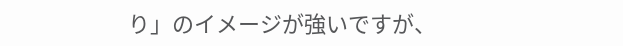り」のイメージが強いですが、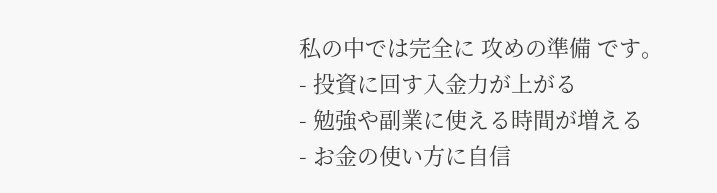私の中では完全に 攻めの準備 です。
- 投資に回す入金力が上がる
- 勉強や副業に使える時間が増える
- お金の使い方に自信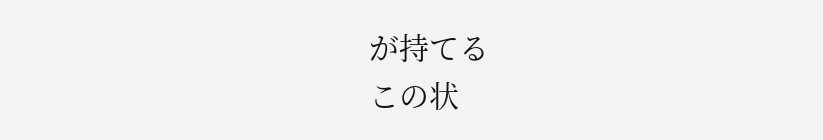が持てる
この状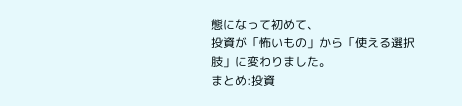態になって初めて、
投資が「怖いもの」から「使える選択肢」に変わりました。
まとめ:投資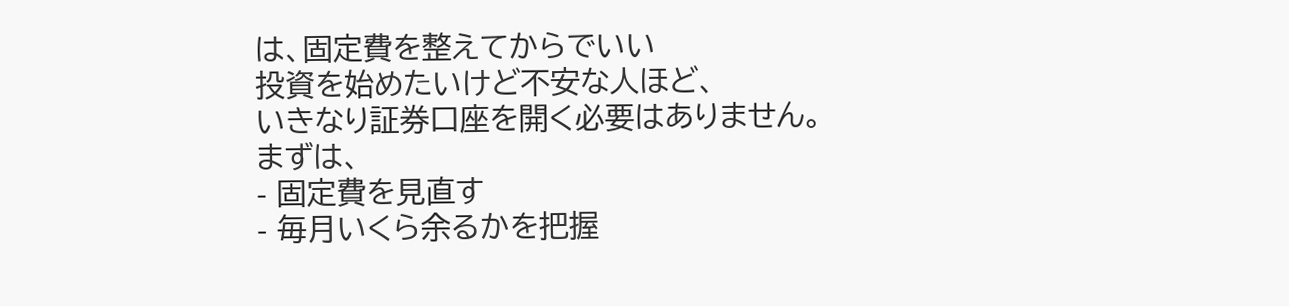は、固定費を整えてからでいい
投資を始めたいけど不安な人ほど、
いきなり証券口座を開く必要はありません。
まずは、
- 固定費を見直す
- 毎月いくら余るかを把握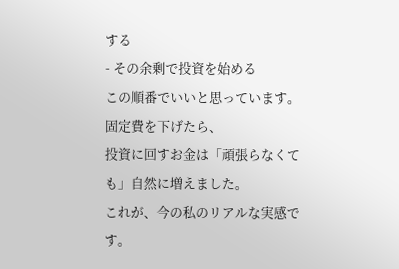する
- その余剰で投資を始める
この順番でいいと思っています。
固定費を下げたら、
投資に回すお金は「頑張らなくても」自然に増えました。
これが、今の私のリアルな実感です。